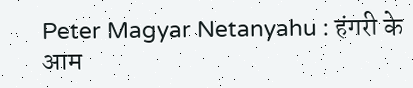Peter Magyar Netanyahu : हंगरी के आम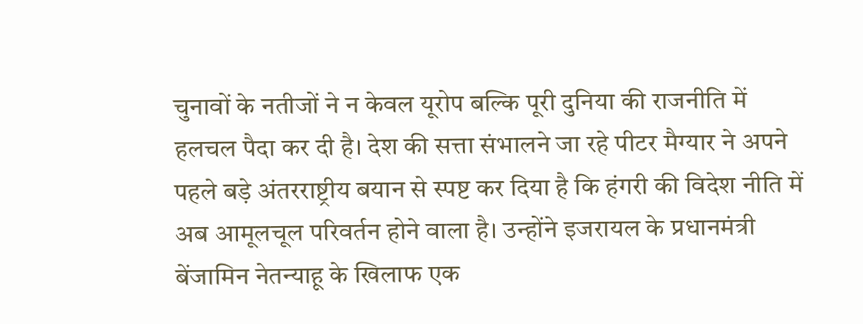चुनावों के नतीजों ने न केवल यूरोप बल्कि पूरी दुनिया की राजनीति में हलचल पैदा कर दी है। देश की सत्ता संभालने जा रहे पीटर मैग्यार ने अपने पहले बड़े अंतरराष्ट्रीय बयान से स्पष्ट कर दिया है कि हंगरी की विदेश नीति में अब आमूलचूल परिवर्तन होने वाला है। उन्होंने इजरायल के प्रधानमंत्री बेंजामिन नेतन्याहू के खिलाफ एक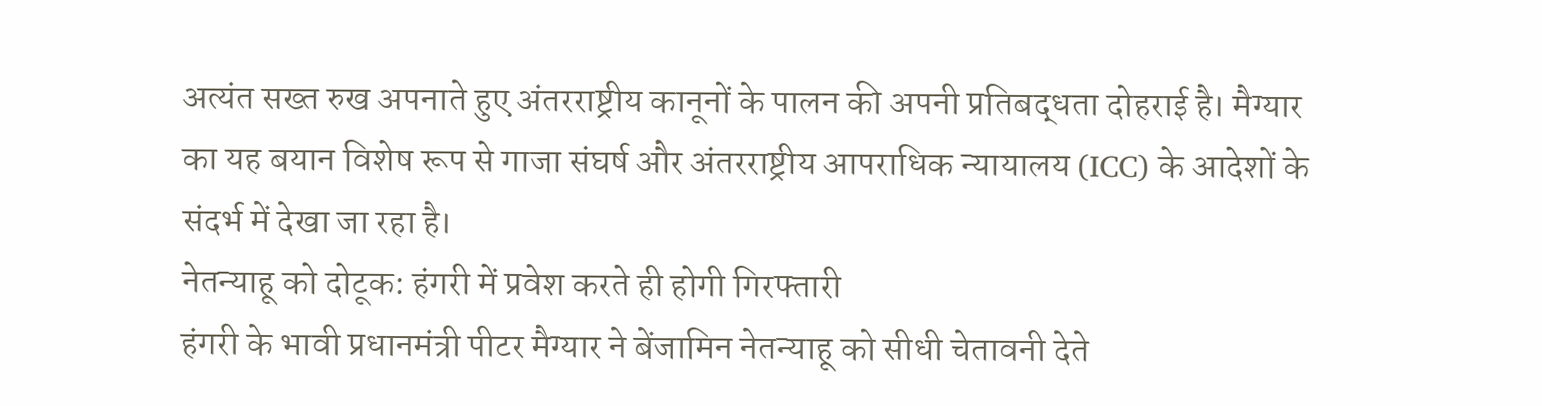अत्यंत सख्त रुख अपनाते हुए अंतरराष्ट्रीय कानूनों के पालन की अपनी प्रतिबद्धता दोहराई है। मैग्यार का यह बयान विशेष रूप से गाजा संघर्ष और अंतरराष्ट्रीय आपराधिक न्यायालय (ICC) के आदेशों के संदर्भ में देखा जा रहा है।
नेतन्याहू को दोटूक: हंगरी में प्रवेश करते ही होगी गिरफ्तारी
हंगरी के भावी प्रधानमंत्री पीटर मैग्यार ने बेंजामिन नेतन्याहू को सीधी चेतावनी देते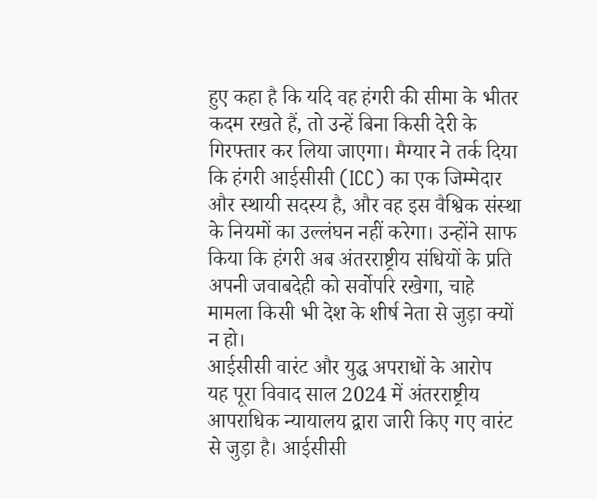हुए कहा है कि यदि वह हंगरी की सीमा के भीतर कदम रखते हैं, तो उन्हें बिना किसी देरी के गिरफ्तार कर लिया जाएगा। मैग्यार ने तर्क दिया कि हंगरी आईसीसी (ICC) का एक जिम्मेदार और स्थायी सदस्य है, और वह इस वैश्विक संस्था के नियमों का उल्लंघन नहीं करेगा। उन्होंने साफ किया कि हंगरी अब अंतरराष्ट्रीय संधियों के प्रति अपनी जवाबदेही को सर्वोपरि रखेगा, चाहे मामला किसी भी देश के शीर्ष नेता से जुड़ा क्यों न हो।
आईसीसी वारंट और युद्ध अपराधों के आरोप
यह पूरा विवाद साल 2024 में अंतरराष्ट्रीय आपराधिक न्यायालय द्वारा जारी किए गए वारंट से जुड़ा है। आईसीसी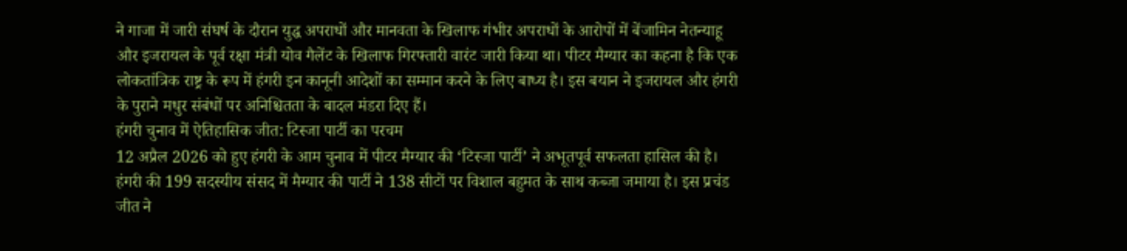ने गाजा में जारी संघर्ष के दौरान युद्ध अपराधों और मानवता के खिलाफ गंभीर अपराधों के आरोपों में बेंजामिन नेतन्याहू और इजरायल के पूर्व रक्षा मंत्री योव गैलेंट के खिलाफ गिरफ्तारी वारंट जारी किया था। पीटर मैग्यार का कहना है कि एक लोकतांत्रिक राष्ट्र के रूप में हंगरी इन कानूनी आदेशों का सम्मान करने के लिए बाध्य है। इस बयान ने इजरायल और हंगरी के पुराने मधुर संबंधों पर अनिश्चितता के बादल मंडरा दिए हैं।
हंगरी चुनाव में ऐतिहासिक जीत: टिस्जा पार्टी का परचम
12 अप्रैल 2026 को हुए हंगरी के आम चुनाव में पीटर मैग्यार की ‘टिस्जा पार्टी’ ने अभूतपूर्व सफलता हासिल की है। हंगरी की 199 सदस्यीय संसद में मैग्यार की पार्टी ने 138 सीटों पर विशाल बहुमत के साथ कब्जा जमाया है। इस प्रचंड जीत ने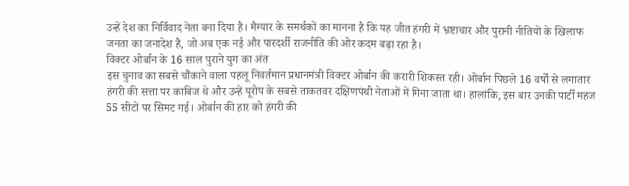उन्हें देश का निर्विवाद नेता बना दिया है। मैग्यार के समर्थकों का मानना है कि यह जीत हंगरी में भ्रष्टाचार और पुरानी नीतियों के खिलाफ जनता का जनादेश है, जो अब एक नई और पारदर्शी राजनीति की ओर कदम बढ़ा रहा है।
विक्टर ओर्बान के 16 साल पुराने युग का अंत
इस चुनाव का सबसे चौंकाने वाला पहलू निवर्तमान प्रधानमंत्री विक्टर ओर्बान की करारी शिकस्त रही। ओर्बान पिछले 16 वर्षों से लगातार हंगरी की सत्ता पर काबिज थे और उन्हें यूरोप के सबसे ताकतवर दक्षिणपंथी नेताओं में गिना जाता था। हालांकि, इस बार उनकी पार्टी महज 55 सीटों पर सिमट गई। ओर्बान की हार को हंगरी की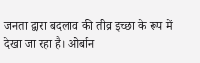जनता द्वारा बदलाव की तीव्र इच्छा के रूप में देखा जा रहा है। ओर्बान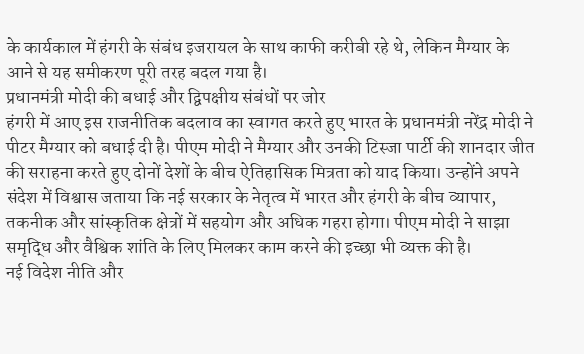के कार्यकाल में हंगरी के संबंध इजरायल के साथ काफी करीबी रहे थे, लेकिन मैग्यार के आने से यह समीकरण पूरी तरह बदल गया है।
प्रधानमंत्री मोदी की बधाई और द्विपक्षीय संबंधों पर जोर
हंगरी में आए इस राजनीतिक बदलाव का स्वागत करते हुए भारत के प्रधानमंत्री नरेंद्र मोदी ने पीटर मैग्यार को बधाई दी है। पीएम मोदी ने मैग्यार और उनकी टिस्जा पार्टी की शानदार जीत की सराहना करते हुए दोनों देशों के बीच ऐतिहासिक मित्रता को याद किया। उन्होंने अपने संदेश में विश्वास जताया कि नई सरकार के नेतृत्व में भारत और हंगरी के बीच व्यापार, तकनीक और सांस्कृतिक क्षेत्रों में सहयोग और अधिक गहरा होगा। पीएम मोदी ने साझा समृद्धि और वैश्विक शांति के लिए मिलकर काम करने की इच्छा भी व्यक्त की है।
नई विदेश नीति और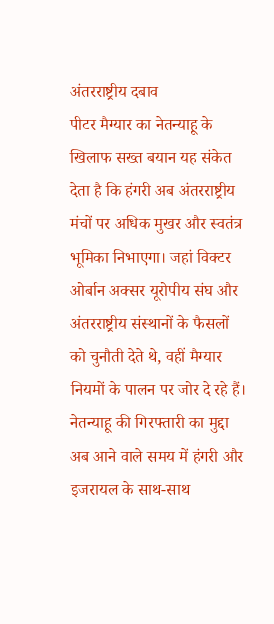अंतरराष्ट्रीय दबाव
पीटर मैग्यार का नेतन्याहू के खिलाफ सख्त बयान यह संकेत देता है कि हंगरी अब अंतरराष्ट्रीय मंचों पर अधिक मुखर और स्वतंत्र भूमिका निभाएगा। जहां विक्टर ओर्बान अक्सर यूरोपीय संघ और अंतरराष्ट्रीय संस्थानों के फैसलों को चुनौती देते थे, वहीं मैग्यार नियमों के पालन पर जोर दे रहे हैं। नेतन्याहू की गिरफ्तारी का मुद्दा अब आने वाले समय में हंगरी और इजरायल के साथ-साथ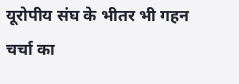यूरोपीय संघ के भीतर भी गहन चर्चा का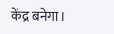केंद्र बनेगा।